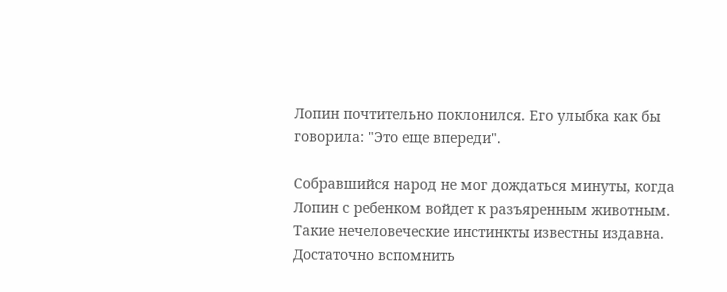Лопин почтительно поклонился. Его улыбка как бы говорила: "Это еще впереди".

Собравшийся народ не мог дождаться минуты, когда Лопин с ребенком войдет к разъяренным животным. Такие нечеловеческие инстинкты известны издавна. Достаточно вспомнить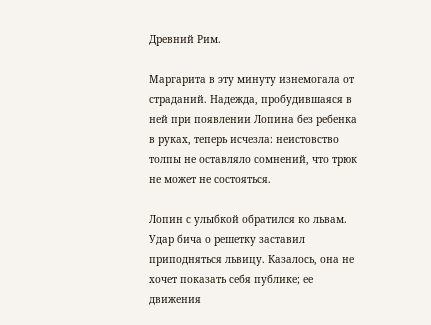Древний Рим.

Маргарита в эту минуту изнемогала от страданий. Надежда, пробудившаяся в ней при появлении Лопина без ребенка в руках, теперь исчезла: неистовство толпы не оставляло сомнений, что трюк не может не состояться.

Лопин с улыбкой обратился ко львам. Удар бича о решетку заставил приподняться львицу. Казалось, она не хочет показать себя публике; ее движения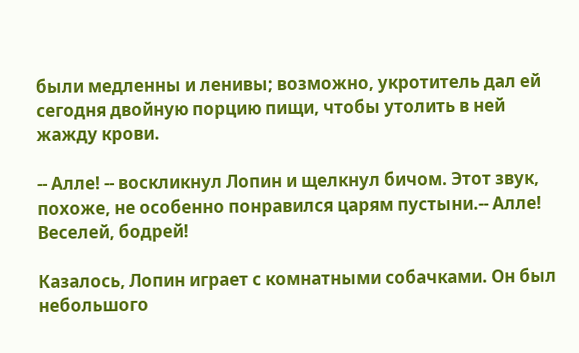были медленны и ленивы; возможно, укротитель дал ей сегодня двойную порцию пищи, чтобы утолить в ней жажду крови.

-- Алле! -- воскликнул Лопин и щелкнул бичом. Этот звук, похоже, не особенно понравился царям пустыни.-- Алле! Веселей, бодрей!

Казалось, Лопин играет с комнатными собачками. Он был небольшого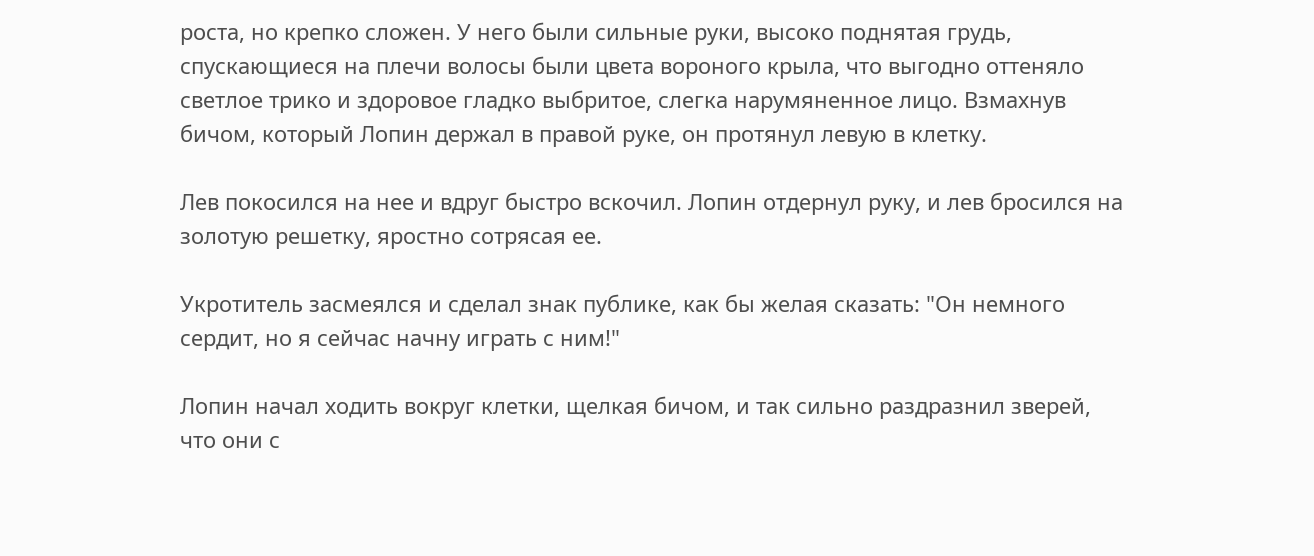роста, но крепко сложен. У него были сильные руки, высоко поднятая грудь, спускающиеся на плечи волосы были цвета вороного крыла, что выгодно оттеняло светлое трико и здоровое гладко выбритое, слегка нарумяненное лицо. Взмахнув бичом, который Лопин держал в правой руке, он протянул левую в клетку.

Лев покосился на нее и вдруг быстро вскочил. Лопин отдернул руку, и лев бросился на золотую решетку, яростно сотрясая ее.

Укротитель засмеялся и сделал знак публике, как бы желая сказать: "Он немного сердит, но я сейчас начну играть с ним!"

Лопин начал ходить вокруг клетки, щелкая бичом, и так сильно раздразнил зверей, что они с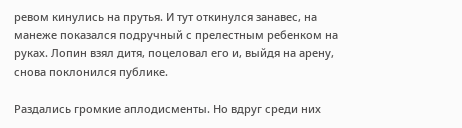ревом кинулись на прутья. И тут откинулся занавес, на манеже показался подручный с прелестным ребенком на руках. Лопин взял дитя, поцеловал его и, выйдя на арену, снова поклонился публике.

Раздались громкие аплодисменты. Но вдруг среди них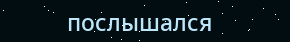послышался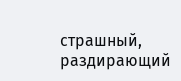страшный, раздирающий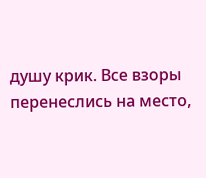душу крик. Все взоры перенеслись на место,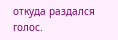откуда раздался голос.